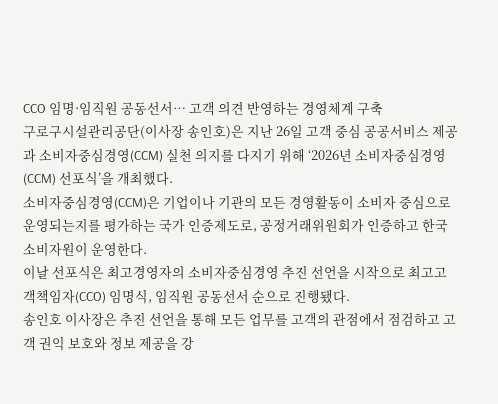CCO 임명·임직원 공동선서… 고객 의견 반영하는 경영체계 구축
구로구시설관리공단(이사장 송인호)은 지난 26일 고객 중심 공공서비스 제공과 소비자중심경영(CCM) 실천 의지를 다지기 위해 ‘2026년 소비자중심경영(CCM) 선포식’을 개최했다.
소비자중심경영(CCM)은 기업이나 기관의 모든 경영활동이 소비자 중심으로 운영되는지를 평가하는 국가 인증제도로, 공정거래위원회가 인증하고 한국소비자원이 운영한다.
이날 선포식은 최고경영자의 소비자중심경영 추진 선언을 시작으로 최고고객책임자(CCO) 임명식, 임직원 공동선서 순으로 진행됐다.
송인호 이사장은 추진 선언을 통해 모든 업무를 고객의 관점에서 점검하고 고객 권익 보호와 정보 제공을 강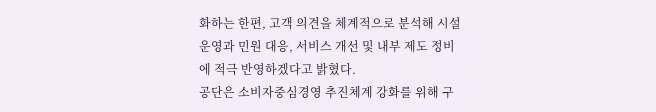화하는 한편, 고객 의견을 체계적으로 분석해 시설 운영과 민원 대응, 서비스 개선 및 내부 제도 정비에 적극 반영하겠다고 밝혔다.
공단은 소비자중심경영 추진체계 강화를 위해 구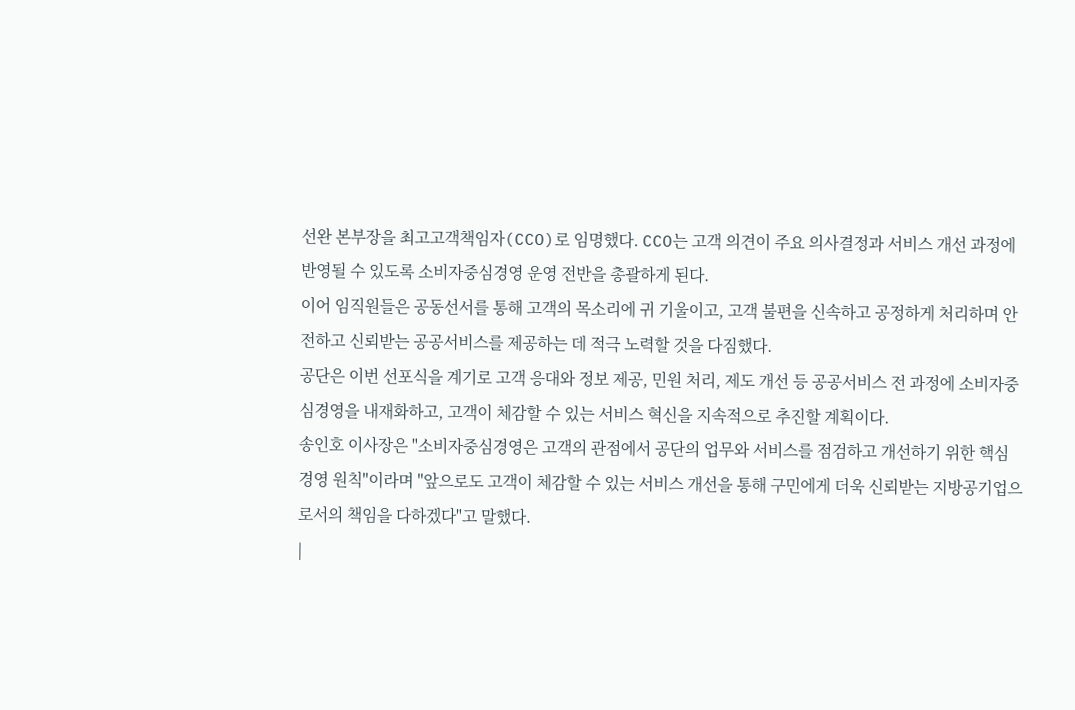선완 본부장을 최고고객책임자(CCO)로 임명했다. CCO는 고객 의견이 주요 의사결정과 서비스 개선 과정에 반영될 수 있도록 소비자중심경영 운영 전반을 총괄하게 된다.
이어 임직원들은 공동선서를 통해 고객의 목소리에 귀 기울이고, 고객 불편을 신속하고 공정하게 처리하며 안전하고 신뢰받는 공공서비스를 제공하는 데 적극 노력할 것을 다짐했다.
공단은 이번 선포식을 계기로 고객 응대와 정보 제공, 민원 처리, 제도 개선 등 공공서비스 전 과정에 소비자중심경영을 내재화하고, 고객이 체감할 수 있는 서비스 혁신을 지속적으로 추진할 계획이다.
송인호 이사장은 "소비자중심경영은 고객의 관점에서 공단의 업무와 서비스를 점검하고 개선하기 위한 핵심 경영 원칙"이라며 "앞으로도 고객이 체감할 수 있는 서비스 개선을 통해 구민에게 더욱 신뢰받는 지방공기업으로서의 책임을 다하겠다"고 말했다.
|